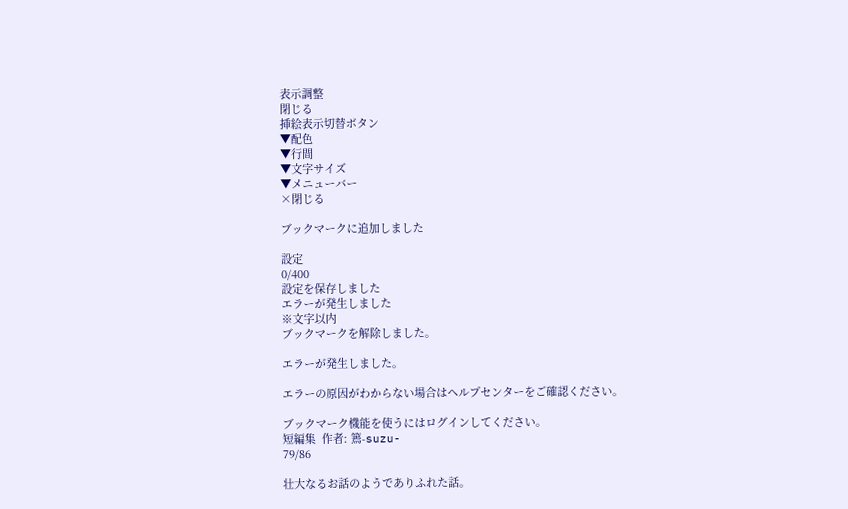表示調整
閉じる
挿絵表示切替ボタン
▼配色
▼行間
▼文字サイズ
▼メニューバー
×閉じる

ブックマークに追加しました

設定
0/400
設定を保存しました
エラーが発生しました
※文字以内
ブックマークを解除しました。

エラーが発生しました。

エラーの原因がわからない場合はヘルプセンターをご確認ください。

ブックマーク機能を使うにはログインしてください。
短編集  作者: 篶-suzu-
79/86

壮大なるお話のようでありふれた話。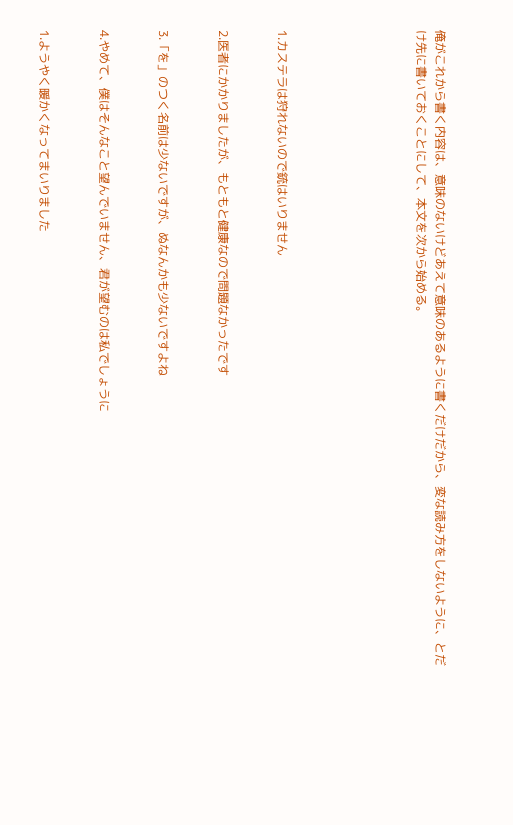俺がこれから書く内容は、意味のないけどあえて意味のあるように書くだけだから、変な読み方をしないように、とだけ先に書いておくことにして、本文を次から始める。






1.カステラは狩れないので銃はいりません


2.医者にかかりましたが、もともと健康なので問題なかったです


3.「を」のつく名前は少ないですが、ぬなんかも少ないですよね


4.やめて、僕はそんなこと望んでいません、君が望むのは私でしょうに


1.ようやく暖かくなってまいりました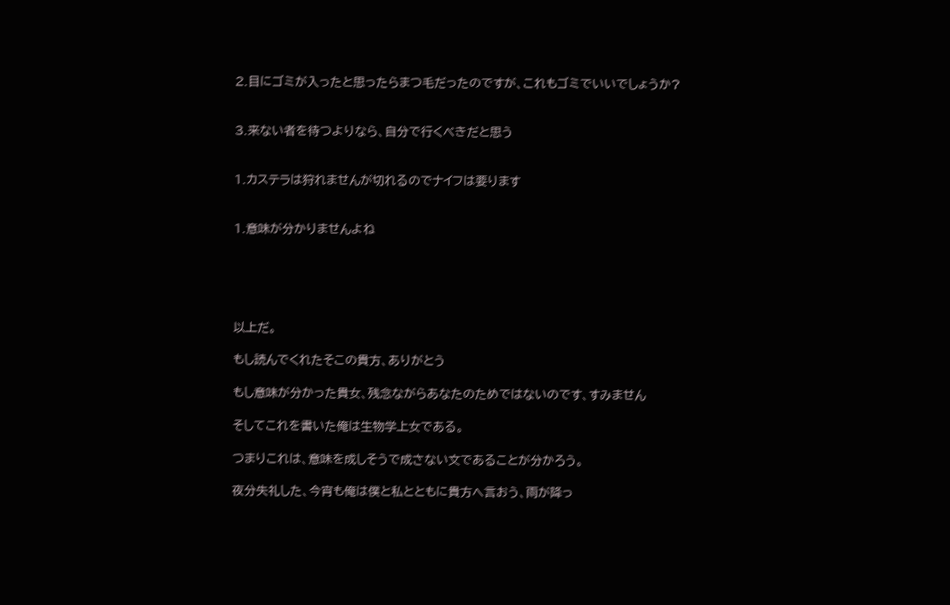2.目にゴミが入ったと思ったらまつ毛だったのですが、これもゴミでいいでしょうか?


3.来ない者を待つよりなら、自分で行くべきだと思う


1.カステラは狩れませんが切れるのでナイフは要ります


1.意味が分かりませんよね





以上だ。

もし読んでくれたそこの貴方、ありがとう

もし意味が分かった貴女、残念ながらあなたのためではないのです、すみません

そしてこれを書いた俺は生物学上女である。

つまりこれは、意味を成しそうで成さない文であることが分かろう。

夜分失礼した、今宵も俺は僕と私とともに貴方へ言おう、雨が降っ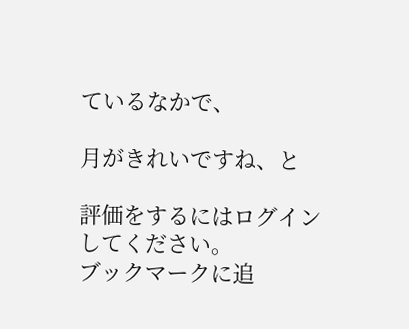ているなかで、

月がきれいですね、と

評価をするにはログインしてください。
ブックマークに追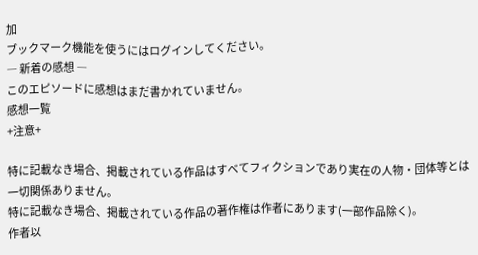加
ブックマーク機能を使うにはログインしてください。
― 新着の感想 ―
このエピソードに感想はまだ書かれていません。
感想一覧
+注意+

特に記載なき場合、掲載されている作品はすべてフィクションであり実在の人物・団体等とは一切関係ありません。
特に記載なき場合、掲載されている作品の著作権は作者にあります(一部作品除く)。
作者以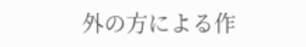外の方による作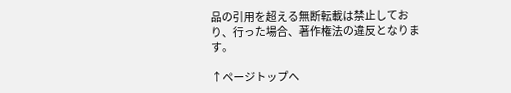品の引用を超える無断転載は禁止しており、行った場合、著作権法の違反となります。

↑ページトップへ